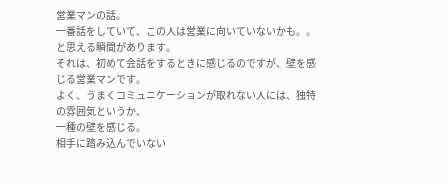営業マンの話。
一番話をしていて、この人は営業に向いていないかも。。と思える瞬間があります。
それは、初めて会話をするときに感じるのですが、壁を感じる営業マンです。
よく、うまくコミュニケーションが取れない人には、独特の雰囲気というか、
一種の壁を感じる。
相手に踏み込んでいない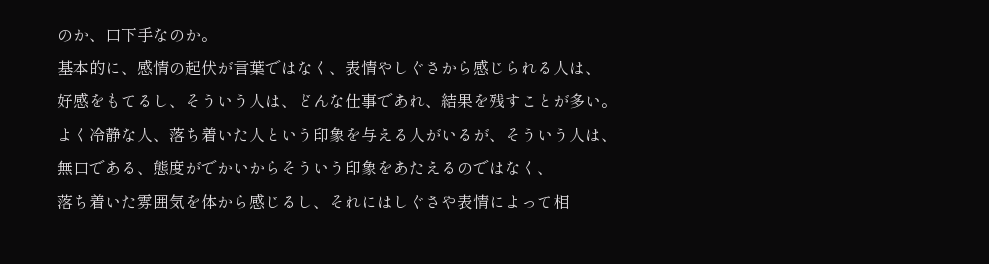のか、口下手なのか。
基本的に、感情の起伏が言葉ではなく、表情やしぐさから感じられる人は、
好感をもてるし、そういう人は、どんな仕事であれ、結果を残すことが多い。
よく冷静な人、落ち着いた人という印象を与える人がいるが、そういう人は、
無口である、態度がでかいからそういう印象をあたえるのではなく、
落ち着いた雰囲気を体から感じるし、それにはしぐさや表情によって相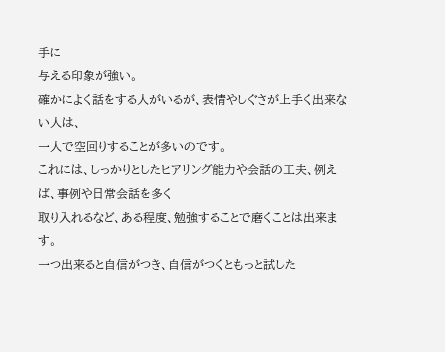手に
与える印象が強い。
確かによく話をする人がいるが、表情やしぐさが上手く出来ない人は、
一人で空回りすることが多いのです。
これには、しっかりとしたヒアリング能力や会話の工夫、例えば、事例や日常会話を多く
取り入れるなど、ある程度、勉強することで磨くことは出来ます。
一つ出来ると自信がつき、自信がつくともっと試した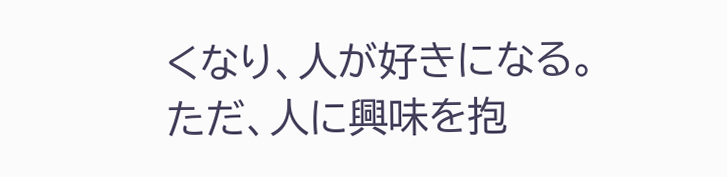くなり、人が好きになる。
ただ、人に興味を抱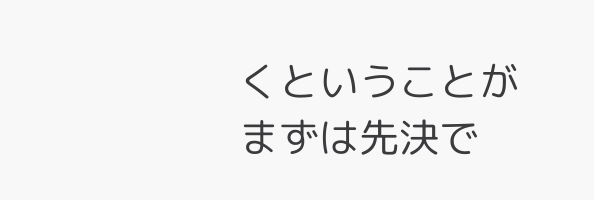くということがまずは先決で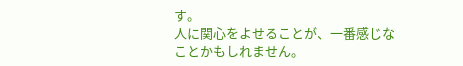す。
人に関心をよせることが、一番感じなことかもしれません。